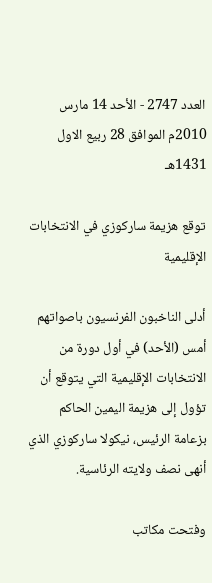العدد 2747 - الأحد 14 مارس 2010م الموافق 28 ربيع الاول 1431هـ

توقع هزيمة ساركوزي في الانتخابات الإقليمية

أدلى الناخبون الفرنسيون باصواتهم أمس (الأحد) في أول دورة من الانتخابات الإقليمية التي يتوقع أن تؤول إلى هزيمة اليمين الحاكم بزعامة الرئيس، نيكولا ساركوزي الذي أنهى نصف ولايته الرئاسية.

وفتحت مكاتب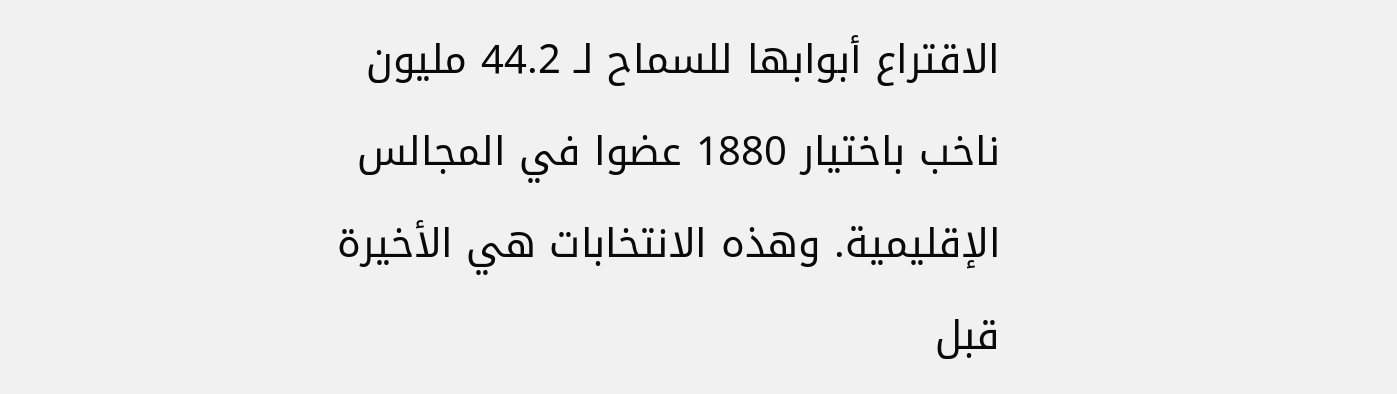الاقتراع أبوابها للسماح لـ 44.2 مليون ناخب باختيار 1880 عضوا في المجالس الإقليمية. وهذه الانتخابات هي الأخيرة قبل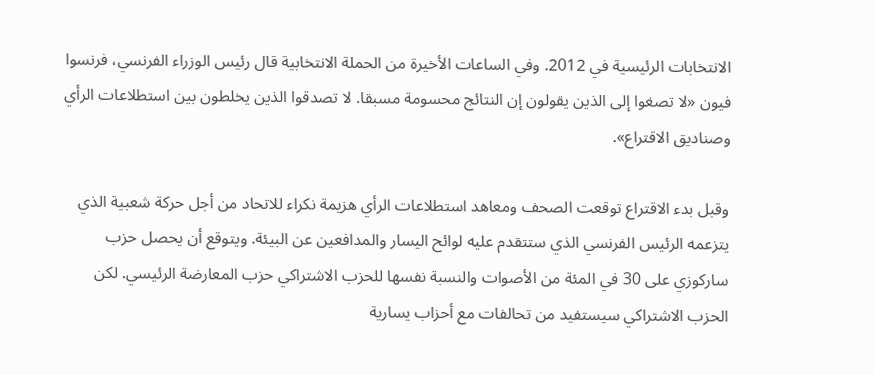الانتخابات الرئيسية في 2012. وفي الساعات الأخيرة من الحملة الانتخابية قال رئيس الوزراء الفرنسي، فرنسوا فيون «لا تصغوا إلى الذين يقولون إن النتائج محسومة مسبقا. لا تصدقوا الذين يخلطون بين استطلاعات الرأي وصناديق الاقتراع».

وقبل بدء الاقتراع توقعت الصحف ومعاهد استطلاعات الرأي هزيمة نكراء للاتحاد من أجل حركة شعبية الذي يتزعمه الرئيس الفرنسي الذي ستتقدم عليه لوائح اليسار والمدافعين عن البيئة. ويتوقع أن يحصل حزب ساركوزي على 30 في المئة من الأصوات والنسبة نفسها للحزب الاشتراكي حزب المعارضة الرئيسي. لكن الحزب الاشتراكي سيستفيد من تحالفات مع أحزاب يسارية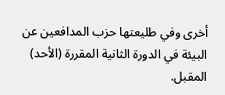أخرى وفي طليعتها حزب المدافعين عن البيئة في الدورة الثانية المقررة (الأحد) المقبل.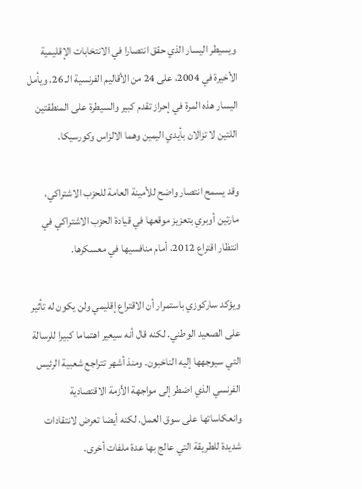ويسيطر اليسار الذي حقق انتصارا في الانتخابات الإقليمية الأخيرة في 2004، على 24 من الأقاليم الفرنسية الـ 26. ويأمل اليسار هذه المرة في إحراز تقدم كبير والسيطرة على المنطقتين اللتين لا تزالان بأيدي اليمين وهما الالزاس وكورسيكا.

وقد يسمح انتصار واضح للأمينة العامة للحزب الاشتراكي، مارتين أوبري بتعزيز موقعها في قيادة الحزب الاشتراكي في انتظار اقتراع 2012، أمام منافسيها في معسكرها.

ويؤكد ساركوزي باستمرار أن الاقتراع إقليمي ولن يكون له تأثير على الصعيد الوطني. لكنه قال أنه سيعير اهتماما كبيرا للرسالة التي سيوجهها إليه الناخبون. ومنذ أشهر تتراجع شعبية الرئيس الفرنسي الذي اضطر إلى مواجهة الأزمة الاقتصادية وانعكاساتها على سوق العمل. لكنه أيضا تعرض لانتقادات شديدة للطريقة التي عالج بها عدة ملفات أخرى.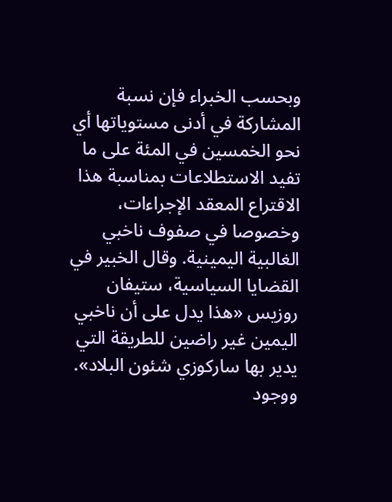وبحسب الخبراء فإن نسبة المشاركة في أدنى مستوياتها أي نحو الخمسين في المئة على ما تفيد الاستطلاعات بمناسبة هذا الاقتراع المعقد الإجراءات، وخصوصا في صفوف ناخبي الغالبية اليمينية. وقال الخبير في القضايا السياسية، ستيفان روزيس «هذا يدل على أن ناخبي اليمين غير راضين للطريقة التي يدير بها ساركوزي شئون البلاد». ووجود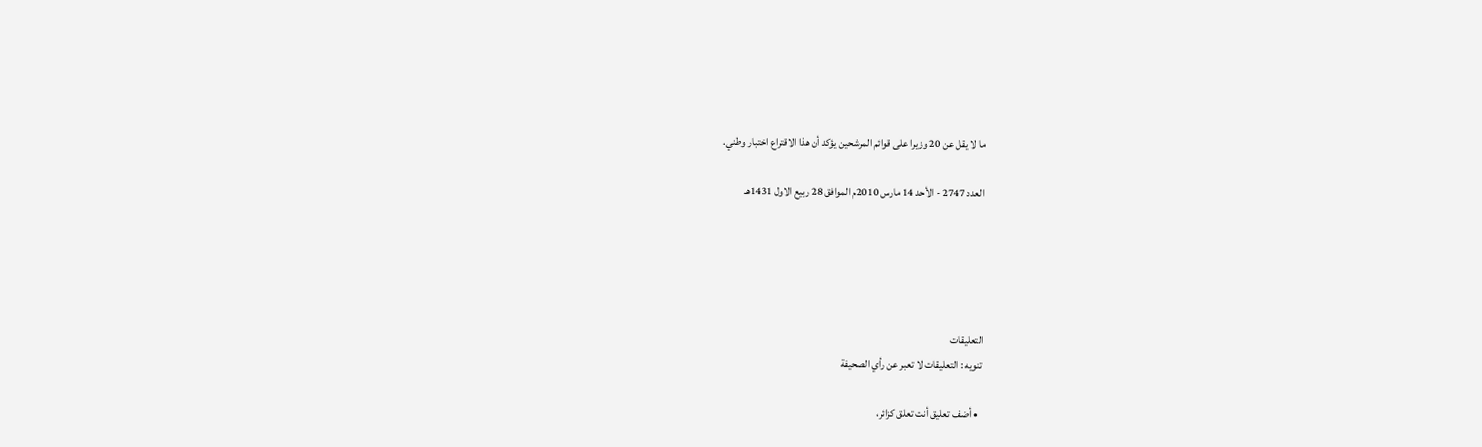ما لا يقل عن 20 وزيرا على قوائم المرشحين يؤكد أن هذا الاقتراع اختبار وطني.

العدد 2747 - الأحد 14 مارس 2010م الموافق 28 ربيع الاول 1431هـ





التعليقات
تنويه : التعليقات لا تعبر عن رأي الصحيفة

  • أضف تعليق أنت تعلق كزائر،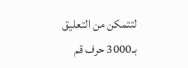لتتمكن من التعليق بـ3000 حرف قم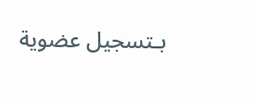بـتسجيل عضوية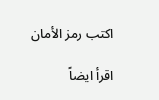اكتب رمز الأمان

اقرأ ايضاً